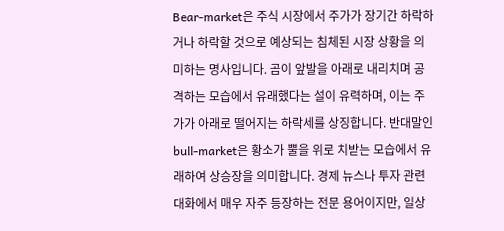Bear-market은 주식 시장에서 주가가 장기간 하락하거나 하락할 것으로 예상되는 침체된 시장 상황을 의미하는 명사입니다. 곰이 앞발을 아래로 내리치며 공격하는 모습에서 유래했다는 설이 유력하며, 이는 주가가 아래로 떨어지는 하락세를 상징합니다. 반대말인 bull-market은 황소가 뿔을 위로 치받는 모습에서 유래하여 상승장을 의미합니다. 경제 뉴스나 투자 관련 대화에서 매우 자주 등장하는 전문 용어이지만, 일상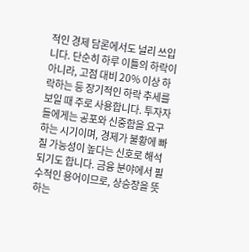적인 경제 담론에서도 널리 쓰입니다. 단순히 하루 이틀의 하락이 아니라, 고점 대비 20% 이상 하락하는 등 장기적인 하락 추세를 보일 때 주로 사용합니다. 투자자들에게는 공포와 신중함을 요구하는 시기이며, 경제가 불황에 빠질 가능성이 높다는 신호로 해석되기도 합니다. 금융 분야에서 필수적인 용어이므로, 상승장을 뜻하는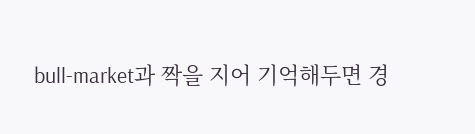bull-market과 짝을 지어 기억해두면 경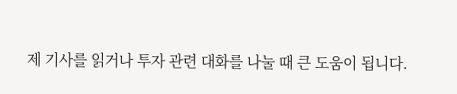제 기사를 읽거나 투자 관련 대화를 나눌 때 큰 도움이 됩니다.